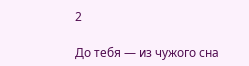2

До тебя — из чужого сна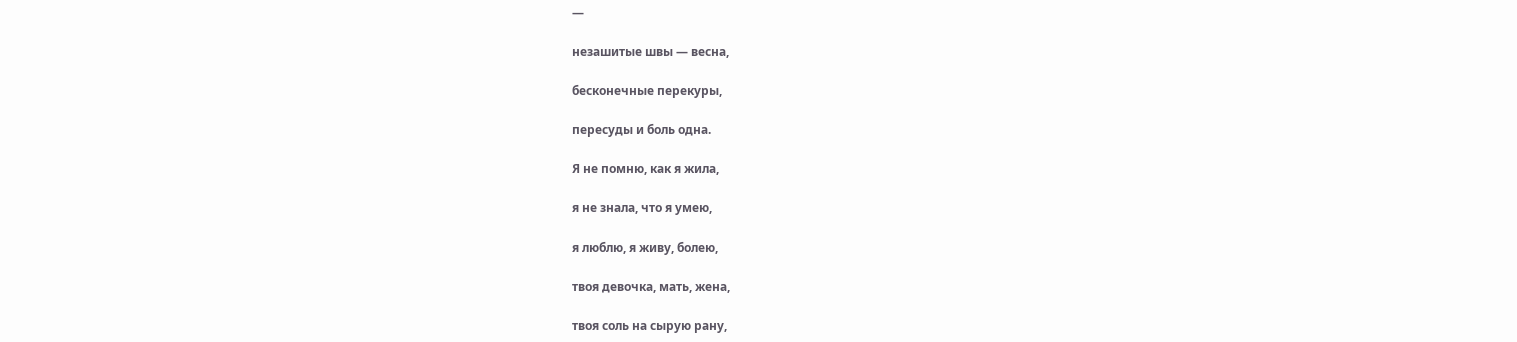—

незашитые швы — весна,

бесконечные перекуры,

пересуды и боль одна.

Я не помню, как я жила,

я не знала, что я умею,

я люблю, я живу, болею,

твоя девочка, мать, жена,

твоя соль на сырую рану,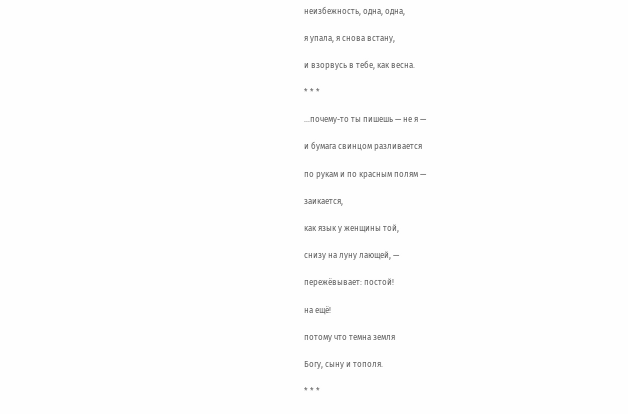неизбежность, одна, одна,

я упала, я снова встану,

и взорвусь в тебе, как весна.

* * *

…почему-то ты пишешь — не я —

и бумага свинцом разливается

по рукам и по красным полям —

заикается,

как язык у женщины той,

снизу на луну лающей, —

пережёвывает: постой!

на ещё!

потому что темна земля

Богу, сыну и тополя.

* * *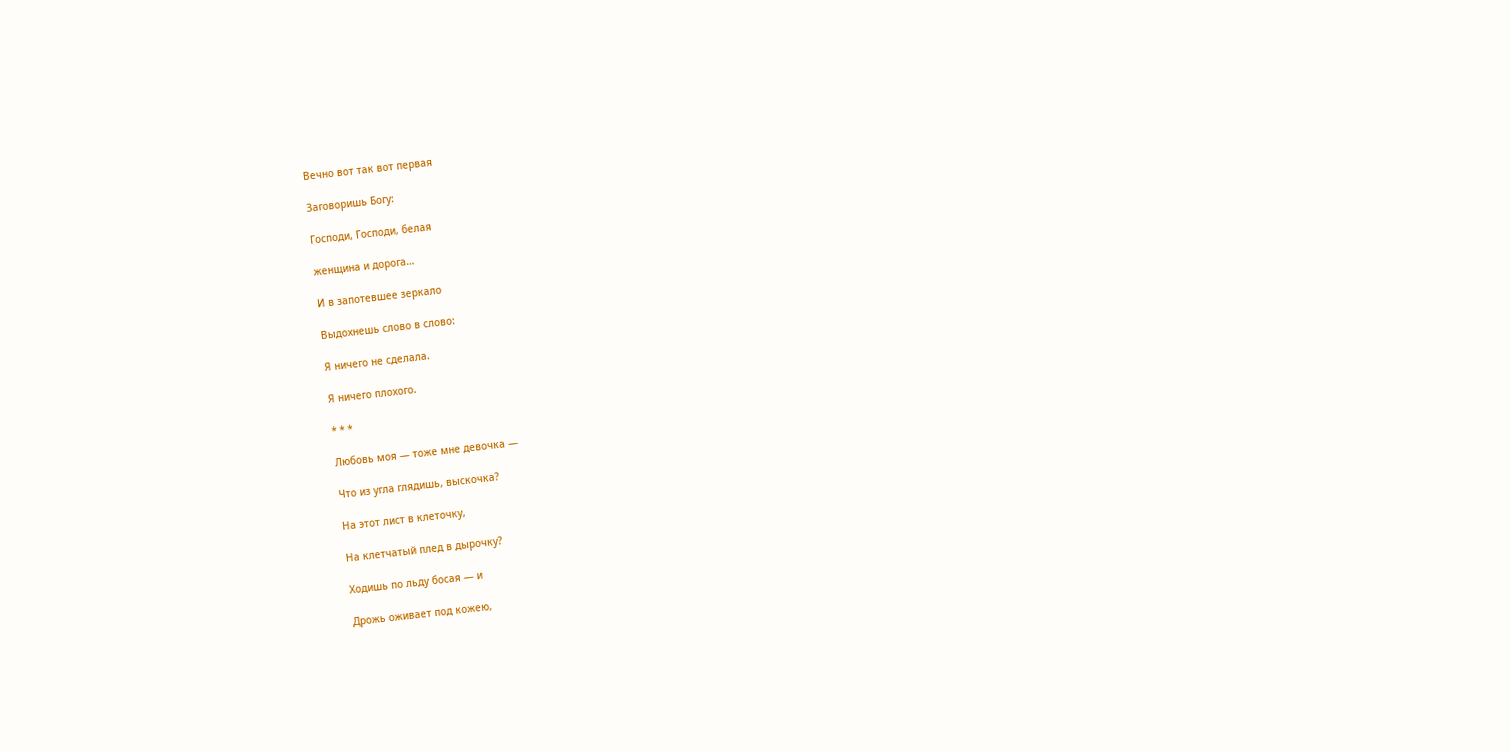Вечно вот так вот первая

Заговоришь Богу:

Господи, Господи, белая

женщина и дорога…

И в запотевшее зеркало

Выдохнешь слово в слово:

Я ничего не сделала.

Я ничего плохого.

* * *

Любовь моя — тоже мне девочка —

Что из угла глядишь, выскочка?

На этот лист в клеточку,

На клетчатый плед в дырочку?

Ходишь по льду босая — и

Дрожь оживает под кожею,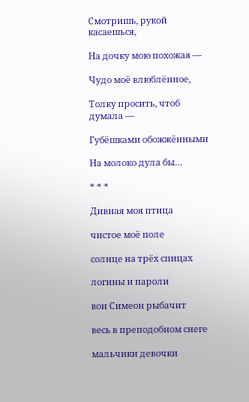Смотришь, рукой касаешься,

На дочку мою похожая —

Чудо моё влюблённое,

Толку просить, чтоб думала —

Губёшками обожжёнными

На молоко дула бы…

* * *

Дивная моя птица

чистое моё поле

солнце на трёх спицах

логины и пароли

вон Симеон рыбачит

весь в преподобном снеге

мальчики девочки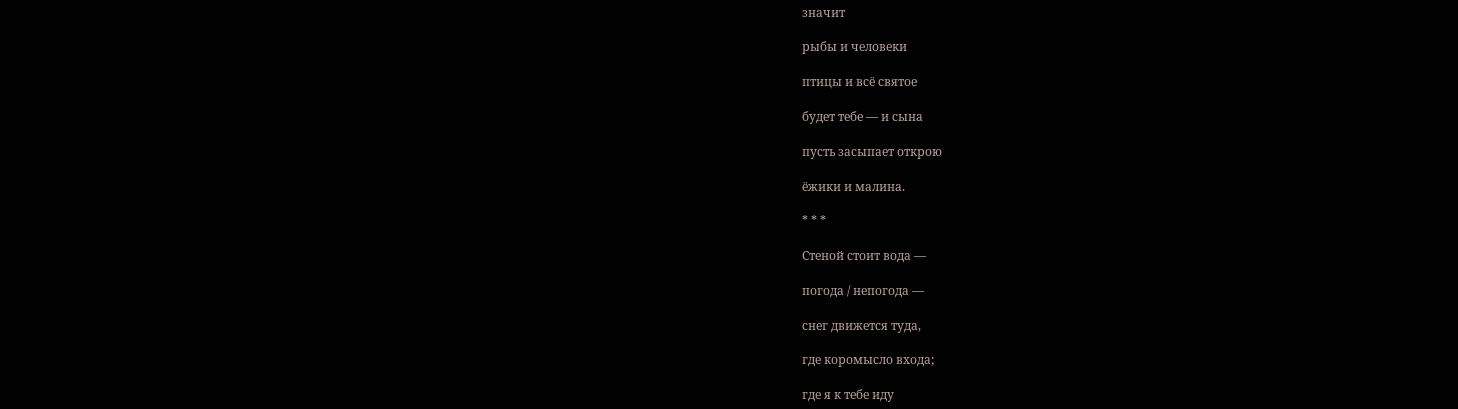значит

рыбы и человеки

птицы и всё святое

будет тебе — и сына

пусть засыпает открою

ёжики и малина.

* * *

Стеной стоит вода —

погода / непогода —

снег движется туда,

где коромысло входа;

где я к тебе иду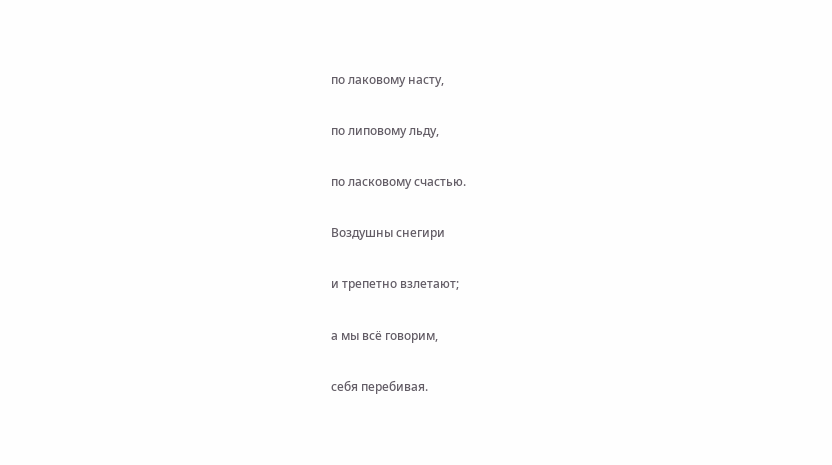по лаковому насту,

по липовому льду,

по ласковому счастью.

Воздушны снегири

и трепетно взлетают;

а мы всё говорим,

себя перебивая.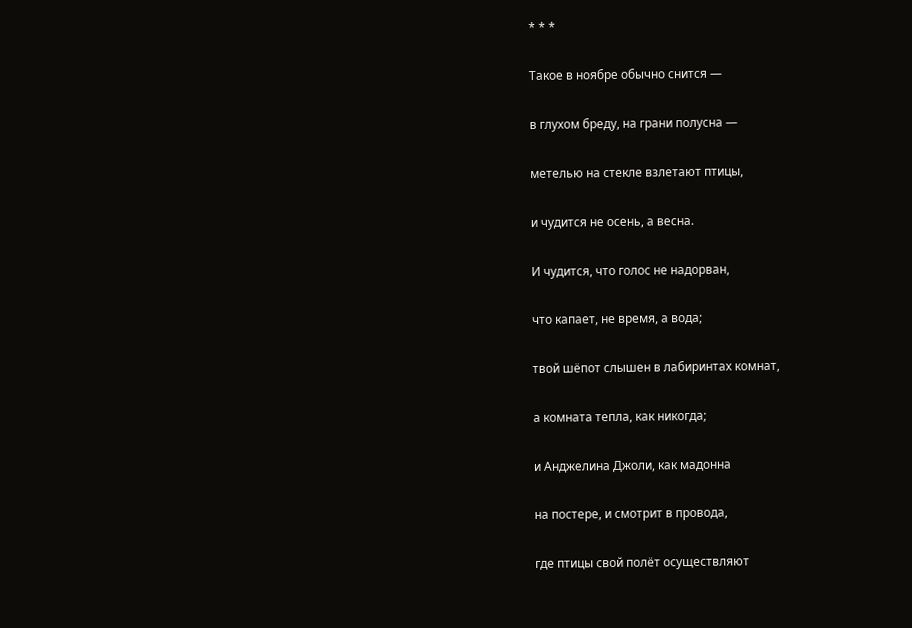* * *

Такое в ноябре обычно снится —

в глухом бреду, на грани полусна —

метелью на стекле взлетают птицы,

и чудится не осень, а весна.

И чудится, что голос не надорван,

что капает, не время, а вода;

твой шёпот слышен в лабиринтах комнат,

а комната тепла, как никогда;

и Анджелина Джоли, как мадонна

на постере, и смотрит в провода,

где птицы свой полёт осуществляют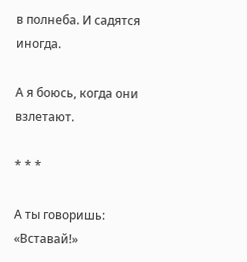в полнеба. И садятся иногда.

А я боюсь, когда они взлетают.

* * *

А ты говоришь: «Вставай!»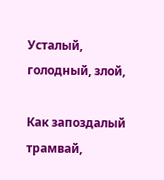Усталый, голодный, злой,

Как запоздалый трамвай,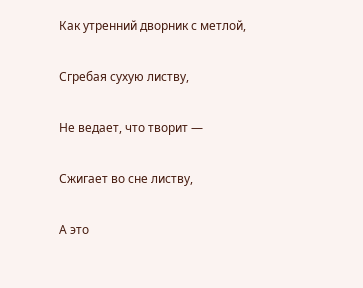Как утренний дворник с метлой,

Сгребая сухую листву,

Не ведает, что творит —

Сжигает во сне листву,

А это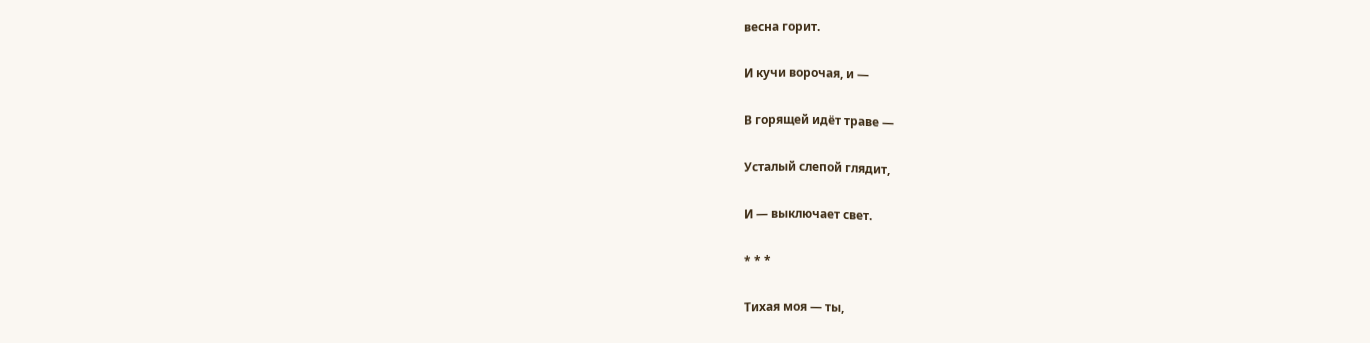весна горит.

И кучи ворочая, и —

В горящей идёт траве —

Усталый слепой глядит,

И — выключает свет.

* * *

Тихая моя — ты,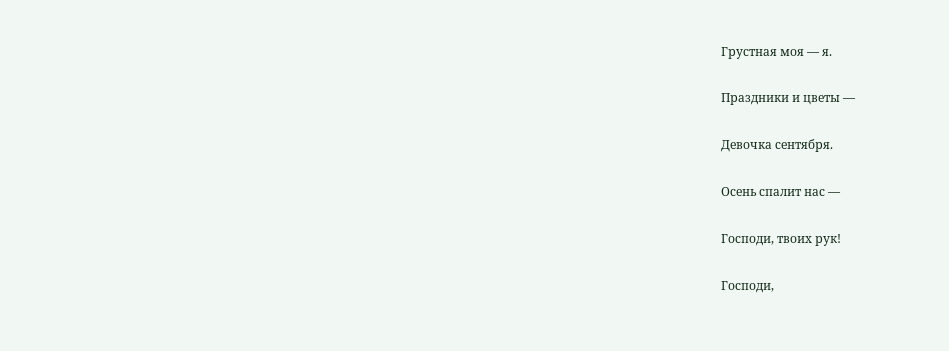Грустная моя — я.

Праздники и цветы —

Девочка сентября.

Осень спалит нас —

Господи, твоих рук!

Господи,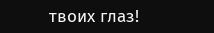твоих глаз!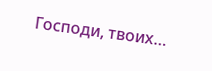Господи, твоих…